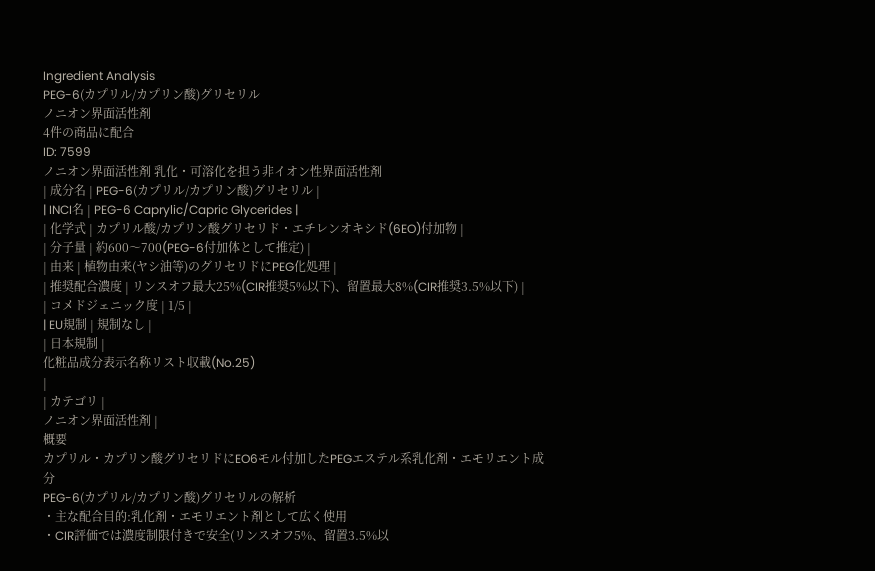Ingredient Analysis
PEG-6(カプリル/カプリン酸)グリセリル
ノニオン界面活性剤
4件の商品に配合
ID: 7599
ノニオン界面活性剤 乳化・可溶化を担う非イオン性界面活性剤
| 成分名 | PEG-6(カプリル/カプリン酸)グリセリル |
| INCI名 | PEG-6 Caprylic/Capric Glycerides |
| 化学式 | カプリル酸/カプリン酸グリセリド・エチレンオキシド(6EO)付加物 |
| 分子量 | 約600〜700(PEG-6付加体として推定) |
| 由来 | 植物由来(ヤシ油等)のグリセリドにPEG化処理 |
| 推奨配合濃度 | リンスオフ最大25%(CIR推奨5%以下)、留置最大8%(CIR推奨3.5%以下) |
| コメドジェニック度 | 1/5 |
| EU規制 | 規制なし |
| 日本規制 |
化粧品成分表示名称リスト収載(No.25)
|
| カテゴリ |
ノニオン界面活性剤 |
概要
カプリル・カプリン酸グリセリドにEO6モル付加したPEGエステル系乳化剤・エモリエント成分
PEG-6(カプリル/カプリン酸)グリセリルの解析
・主な配合目的:乳化剤・エモリエント剤として広く使用
・CIR評価では濃度制限付きで安全(リンスオフ5%、留置3.5%以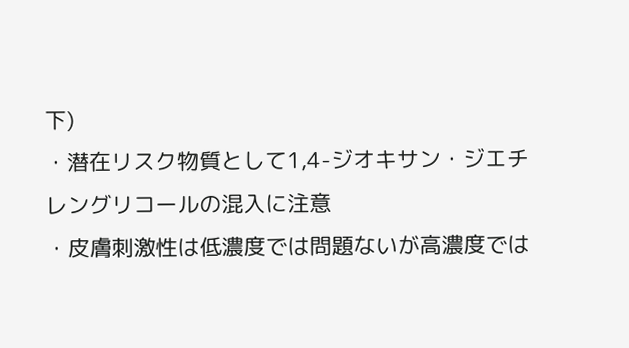下)
・潜在リスク物質として1,4-ジオキサン・ジエチレングリコールの混入に注意
・皮膚刺激性は低濃度では問題ないが高濃度では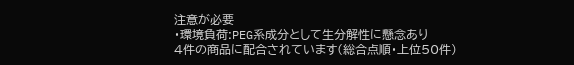注意が必要
・環境負荷:PEG系成分として生分解性に懸念あり
4件の商品に配合されています(総合点順・上位50件)